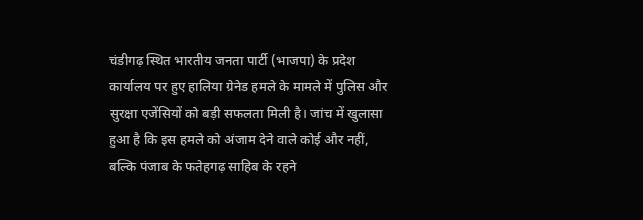चंडीगढ़ स्थित भारतीय जनता पार्टी (भाजपा) के प्रदेश कार्यालय पर हुए हालिया ग्रेनेड हमले के मामले में पुलिस और सुरक्षा एजेंसियों को बड़ी सफलता मिली है। जांच में खुलासा हुआ है कि इस हमले को अंजाम देने वाले कोई और नहीं, बल्कि पंजाब के फतेहगढ़ साहिब के रहने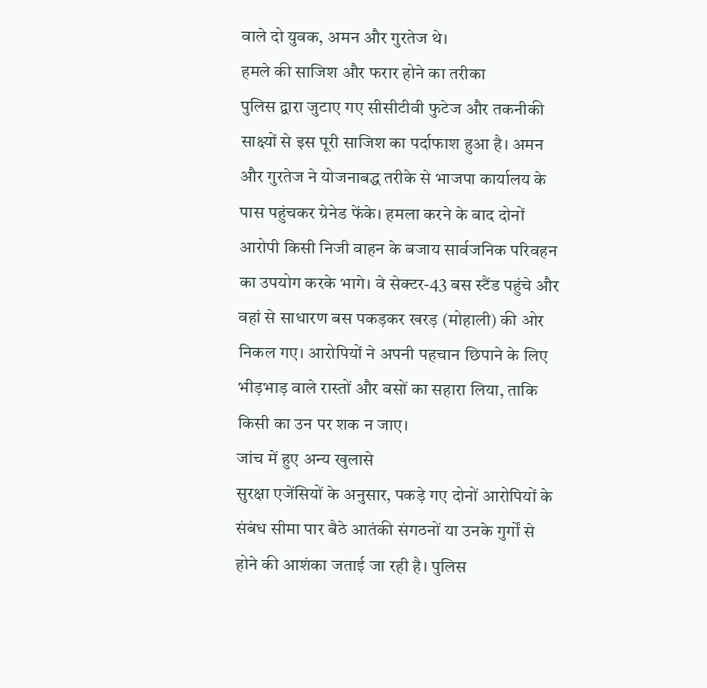वाले दो युवक, अमन और गुरतेज थे।
हमले की साजिश और फरार होने का तरीका
पुलिस द्वारा जुटाए गए सीसीटीवी फुटेज और तकनीकी साक्ष्यों से इस पूरी साजिश का पर्दाफाश हुआ है। अमन और गुरतेज ने योजनाबद्ध तरीके से भाजपा कार्यालय के पास पहुंचकर ग्रेनेड फेंके। हमला करने के बाद दोनों आरोपी किसी निजी वाहन के बजाय सार्वजनिक परिवहन का उपयोग करके भागे। वे सेक्टर-43 बस स्टैंड पहुंचे और वहां से साधारण बस पकड़कर खरड़ (मोहाली) की ओर निकल गए। आरोपियों ने अपनी पहचान छिपाने के लिए भीड़भाड़ वाले रास्तों और बसों का सहारा लिया, ताकि किसी का उन पर शक न जाए।
जांच में हुए अन्य खुलासे
सुरक्षा एजेंसियों के अनुसार, पकड़े गए दोनों आरोपियों के संबंध सीमा पार बैठे आतंकी संगठनों या उनके गुर्गों से होने की आशंका जताई जा रही है। पुलिस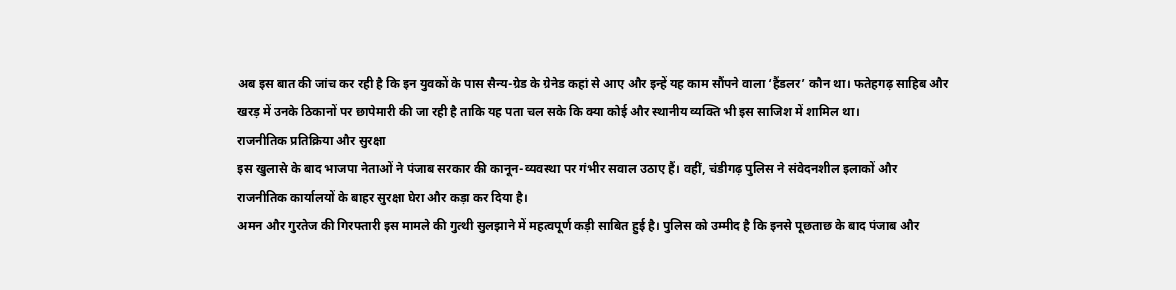अब इस बात की जांच कर रही है कि इन युवकों के पास सैन्य-ग्रेड के ग्रेनेड कहां से आए और इन्हें यह काम सौंपने वाला ‘हैंडलर’ कौन था। फतेहगढ़ साहिब और खरड़ में उनके ठिकानों पर छापेमारी की जा रही है ताकि यह पता चल सके कि क्या कोई और स्थानीय व्यक्ति भी इस साजिश में शामिल था।
राजनीतिक प्रतिक्रिया और सुरक्षा
इस खुलासे के बाद भाजपा नेताओं ने पंजाब सरकार की कानून-व्यवस्था पर गंभीर सवाल उठाए हैं। वहीं, चंडीगढ़ पुलिस ने संवेदनशील इलाकों और राजनीतिक कार्यालयों के बाहर सुरक्षा घेरा और कड़ा कर दिया है।
अमन और गुरतेज की गिरफ्तारी इस मामले की गुत्थी सुलझाने में महत्वपूर्ण कड़ी साबित हुई है। पुलिस को उम्मीद है कि इनसे पूछताछ के बाद पंजाब और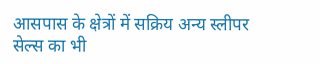आसपास के क्षेत्रों में सक्रिय अन्य स्लीपर सेल्स का भी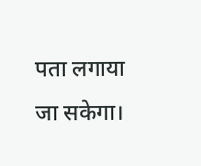पता लगाया जा सकेगा।